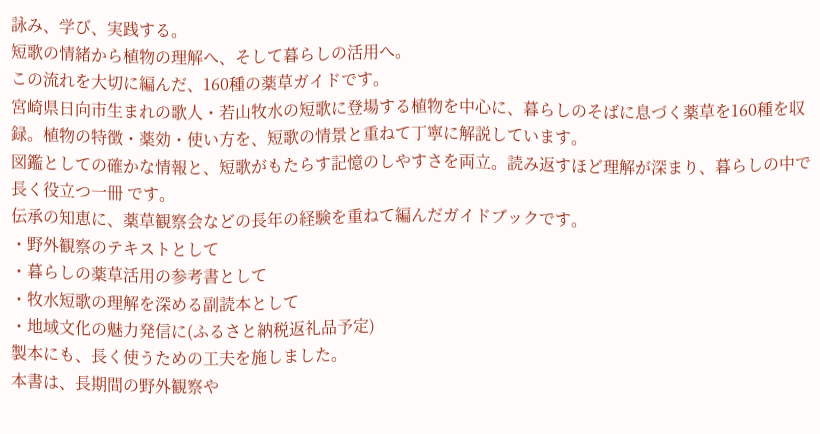詠み、学び、実践する。
短歌の情緒から植物の理解へ、そして暮らしの活用へ。
この流れを大切に編んだ、160種の薬草ガイドです。
宮崎県日向市生まれの歌人・若山牧水の短歌に登場する植物を中心に、暮らしのそばに息づく薬草を160種を収録。植物の特徴・薬効・使い方を、短歌の情景と重ねて丁寧に解説しています。
図鑑としての確かな情報と、短歌がもたらす記憶のしやすさを両立。読み返すほど理解が深まり、暮らしの中で長く役立つ一冊 です。
伝承の知恵に、薬草観察会などの長年の経験を重ねて編んだガイドブックです。
・野外観察のテキストとして
・暮らしの薬草活用の参考書として
・牧水短歌の理解を深める副読本として
・地域文化の魅力発信に(ふるさと納税返礼品予定)
製本にも、長く使うための工夫を施しました。
本書は、長期間の野外観察や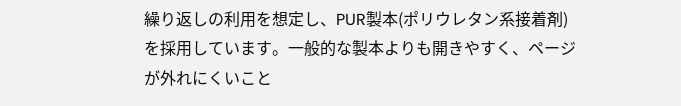繰り返しの利用を想定し、PUR製本(ポリウレタン系接着剤)を採用しています。一般的な製本よりも開きやすく、ページが外れにくいこと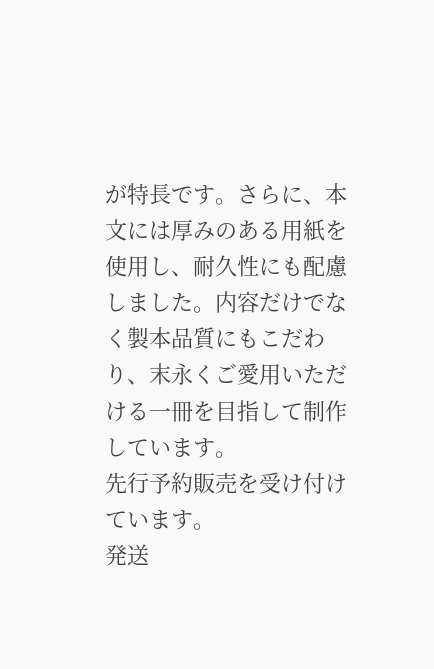が特長です。さらに、本文には厚みのある用紙を使用し、耐久性にも配慮しました。内容だけでなく製本品質にもこだわり、末永くご愛用いただける一冊を目指して制作しています。
先行予約販売を受け付けています。
発送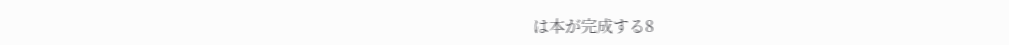は本が完成する8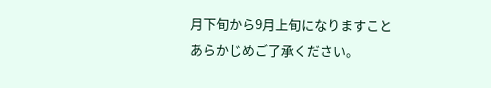月下旬から9月上旬になりますことあらかじめご了承ください。